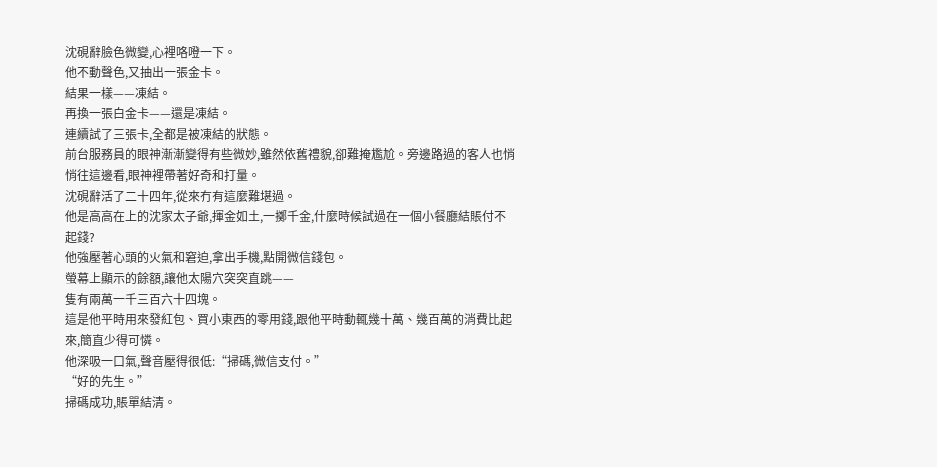沈硯辭臉色微變,心裡咯噔一下。
他不動聲色,又抽出一張金卡。
結果一樣——凍結。
再換一張白金卡——還是凍結。
連續試了三張卡,全都是被凍結的狀態。
前台服務員的眼神漸漸變得有些微妙,雖然依舊禮貌,卻難掩尷尬。旁邊路過的客人也悄悄往這邊看,眼神裡帶著好奇和打量。
沈硯辭活了二十四年,從來冇有這麼難堪過。
他是高高在上的沈家太子爺,揮金如土,一擲千金,什麼時候試過在一個小餐廳結賬付不起錢?
他強壓著心頭的火氣和窘迫,拿出手機,點開微信錢包。
螢幕上顯示的餘額,讓他太陽穴突突直跳——
隻有兩萬一千三百六十四塊。
這是他平時用來發紅包、買小東西的零用錢,跟他平時動輒幾十萬、幾百萬的消費比起來,簡直少得可憐。
他深吸一口氣,聲音壓得很低:“掃碼,微信支付。”
“好的先生。”
掃碼成功,賬單結清。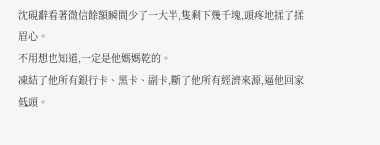沈硯辭看著微信餘額瞬間少了一大半,隻剩下幾千塊,頭疼地揉了揉眉心。
不用想也知道,一定是他媽媽乾的。
凍結了他所有銀行卡、黑卡、副卡,斷了他所有經濟來源,逼他回家低頭。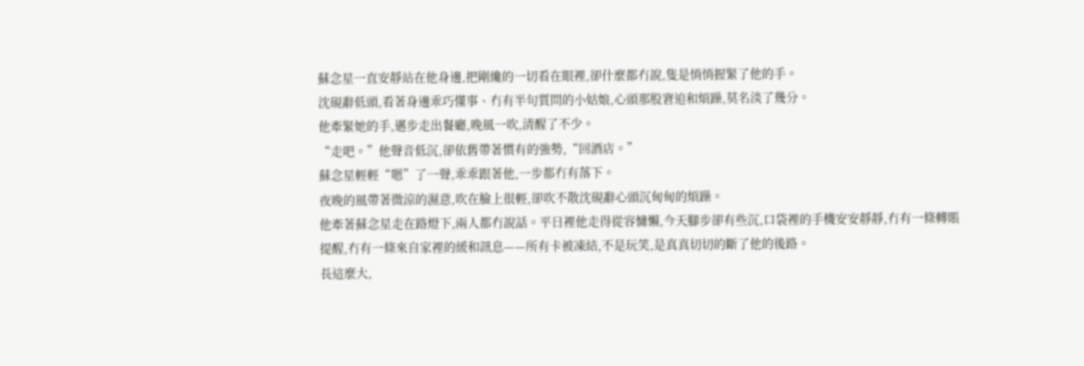蘇念星一直安靜站在他身邊,把剛纔的一切看在眼裡,卻什麼都冇說,隻是悄悄握緊了他的手。
沈硯辭低頭,看著身邊乖巧懂事、冇有半句質問的小姑娘,心頭那股窘迫和煩躁,莫名淡了幾分。
他牽緊她的手,邁步走出餐廳,晚風一吹,清醒了不少。
“走吧。”他聲音低沉,卻依舊帶著慣有的強勢,“回酒店。”
蘇念星輕輕“嗯”了一聲,乖乖跟著他,一步都冇有落下。
夜晚的風帶著微涼的濕意,吹在臉上很輕,卻吹不散沈硯辭心頭沉甸甸的煩躁。
他牽著蘇念星走在路燈下,兩人都冇說話。平日裡他走得從容慵懶,今天腳步卻有些沉,口袋裡的手機安安靜靜,冇有一條轉賬提醒,冇有一條來自家裡的緩和訊息——所有卡被凍結,不是玩笑,是真真切切的斷了他的後路。
長這麼大,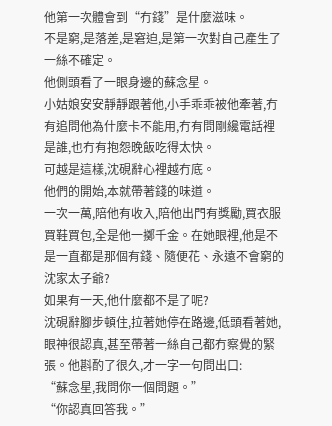他第一次體會到“冇錢”是什麼滋味。
不是窮,是落差,是窘迫,是第一次對自己產生了一絲不確定。
他側頭看了一眼身邊的蘇念星。
小姑娘安安靜靜跟著他,小手乖乖被他牽著,冇有追問他為什麼卡不能用,冇有問剛纔電話裡是誰,也冇有抱怨晚飯吃得太快。
可越是這樣,沈硯辭心裡越冇底。
他們的開始,本就帶著錢的味道。
一次一萬,陪他有收入,陪他出門有獎勵,買衣服買鞋買包,全是他一擲千金。在她眼裡,他是不是一直都是那個有錢、隨便花、永遠不會窮的沈家太子爺?
如果有一天,他什麼都不是了呢?
沈硯辭腳步頓住,拉著她停在路邊,低頭看著她,眼神很認真,甚至帶著一絲自己都冇察覺的緊張。他斟酌了很久,才一字一句問出口:
“蘇念星,我問你一個問題。”
“你認真回答我。”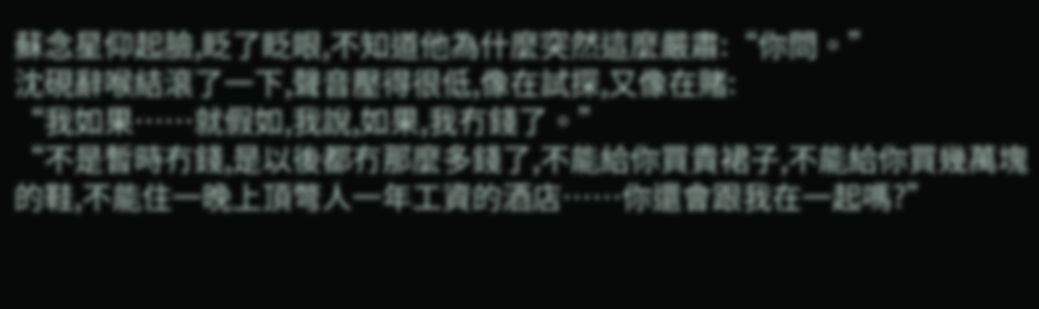蘇念星仰起臉,眨了眨眼,不知道他為什麼突然這麼嚴肅:“你問。”
沈硯辭喉結滾了一下,聲音壓得很低,像在試探,又像在賭:
“我如果……就假如,我說,如果,我冇錢了。”
“不是暫時冇錢,是以後都冇那麼多錢了,不能給你買貴裙子,不能給你買幾萬塊的鞋,不能住一晚上頂彆人一年工資的酒店……你還會跟我在一起嗎?”